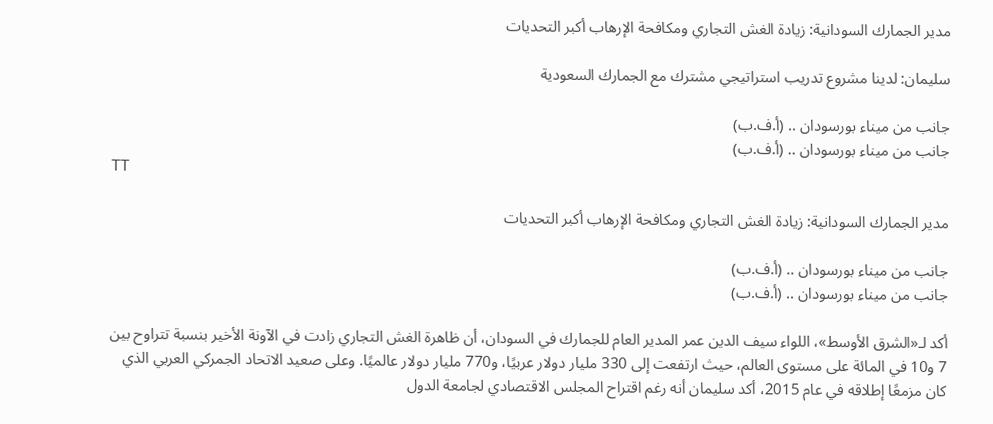مدير الجمارك السودانية: زيادة الغش التجاري ومكافحة الإرهاب أكبر التحديات

سليمان: لدينا مشروع تدريب استراتيجي مشترك مع الجمارك السعودية

جانب من ميناء بورسودان .. (أ.ف.ب)
جانب من ميناء بورسودان .. (أ.ف.ب)
TT

مدير الجمارك السودانية: زيادة الغش التجاري ومكافحة الإرهاب أكبر التحديات

جانب من ميناء بورسودان .. (أ.ف.ب)
جانب من ميناء بورسودان .. (أ.ف.ب)

أكد لـ«الشرق الأوسط»، اللواء سيف الدين عمر المدير العام للجمارك في السودان، أن ظاهرة الغش التجاري زادت في الآونة الأخير بنسبة تتراوح بين 7 و10 في المائة على مستوى العالم، حيث ارتفعت إلى 330 مليار دولار عربيًا، و770 مليار دولار عالميًا. وعلى صعيد الاتحاد الجمركي العربي الذي كان مزمعًا إطلاقه في عام 2015، أكد سليمان أنه رغم اقتراح المجلس الاقتصادي لجامعة الدول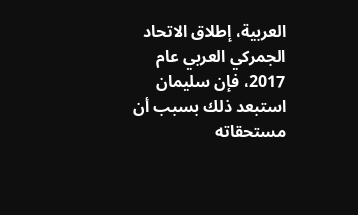العربية، إطلاق الاتحاد الجمركي العربي عام 2017، فإن سليمان استبعد ذلك بسبب أن مستحقاته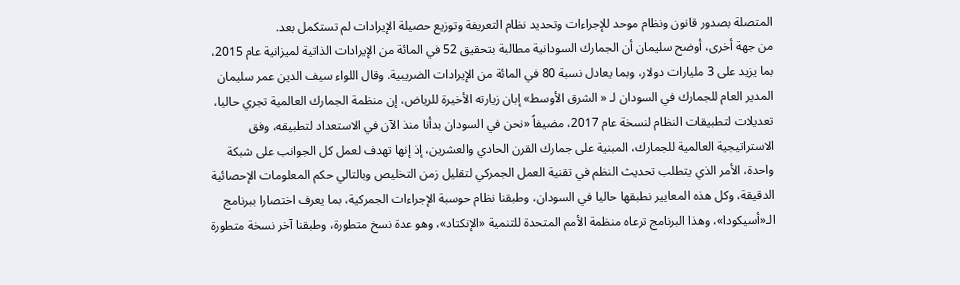المتصلة بصدور قانون ونظام موحد للإجراءات وتحديد نظام التعريفة وتوزيع حصيلة الإيرادات لم تستكمل بعد.
من جهة أخرى، أوضح سليمان أن الجمارك السودانية مطالبة بتحقيق 52 في المائة من الإيرادات الذاتية لميزانية عام 2015، بما يزيد على 3 مليارات دولار، وبما يعادل نسبة 80 في المائة من الإيرادات الضريبية. وقال اللواء سيف الدين عمر سليمان المدير العام للجمارك في السودان لـ « الشرق الأوسط» إبان زيارته الأخيرة للرياض، إن منظمة الجمارك العالمية تجري حاليا، تعديلات لتطبيقات النظام لنسخة عام 2017، مضيفاً «نحن في السودان بدأنا منذ الآن في الاستعداد لتطبيقه، وفق الاستراتيجية العالمية للجمارك، المبنية على جمارك القرن الحادي والعشرين، إذ إنها تهدف لعمل كل الجوانب على شبكة واحدة، الأمر الذي يتطلب تحديث النظم في تقنية العمل الجمركي لتقليل زمن التخليص وبالتالي حكم المعلومات الإحصائية الدقيقة، وكل هذه المعايير نطبقها حاليا في السودان، وطبقنا نظام حوسبة الإجراءات الجمركية، بما يعرف اختصارا ببرنامج الـ«أسيكودا»، وهذا البرنامج ترعاه منظمة الأمم المتحدة للتنمية «الإنكتاد»، وهو عدة نسخ متطورة، وطبقنا آخر نسخة متطورة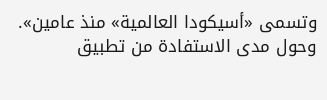وتسمى «أسيكودا العالمية» منذ عامين». وحول مدى الاستفادة من تطبيق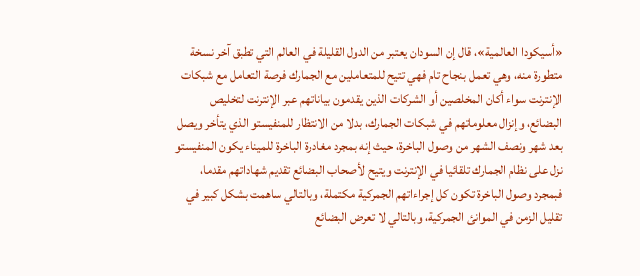«أسيكودا العالمية»، قال إن السودان يعتبر من الدول القليلة في العالم التي تطبق آخر نسخة متطورة منه، وهي تعمل بنجاح تام فهي تتيح للمتعاملين مع الجمارك فرصة التعامل مع شبكات الإنترنت سواء أكان المخلصين أو الشركات الذين يقدمون بياناتهم عبر الإنترنت لتخليص البضائع، وإنزال معلوماتهم في شبكات الجمارك، بدلا من الانتظار للمنفيستو الذي يتأخر ويصل بعد شهر ونصف الشهر من وصول الباخرة، حيث إنه بمجرد مغادرة الباخرة للميناء يكون المنفيستو نزل على نظام الجمارك تلقائيا في الإنترنت ويتيح لأصحاب البضائع تقديم شهاداتهم مقدما، فبمجرد وصول الباخرة تكون كل إجراءاتهم الجمركية مكتملة، وبالتالي ساهمت بشكل كبير في تقليل الزمن في الموانئ الجمركية، وبالتالي لا تعرض البضائع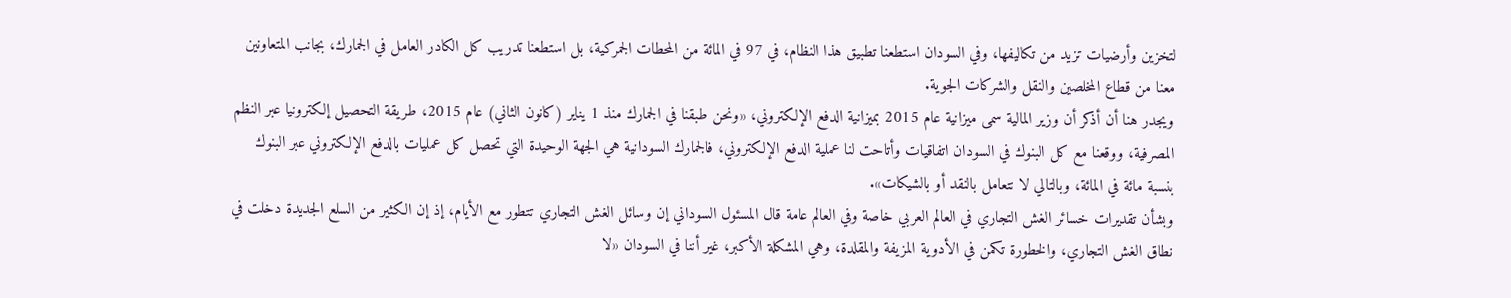لتخزين وأرضيات تزيد من تكاليفها، وفي السودان استطعنا تطبيق هذا النظام، في 97 في المائة من المحطات الجمركية، بل استطعنا تدريب كل الكادر العامل في الجمارك، بجانب المتعاونين معنا من قطاع المخلصين والنقل والشركات الجوية.
ويجدر هنا أن أذكر أن وزير المالية سمى ميزانية عام 2015 بميزانية الدفع الإلكتروني، «ونحن طبقنا في الجمارك منذ 1 يناير (كانون الثاني) عام 2015، طريقة التحصيل إلكترونيا عبر النظم المصرفية، ووقعنا مع كل البنوك في السودان اتفاقيات وأتاحت لنا عملية الدفع الإلكتروني، فالجمارك السودانية هي الجهة الوحيدة التي تحصل كل عمليات بالدفع الإلكتروني عبر البنوك بنسبة مائة في المائة، وبالتالي لا نتعامل بالنقد أو بالشيكات».
وبشأن تقديرات خسائر الغش التجاري في العالم العربي خاصة وفي العالم عامة قال المسئول السوداني إن وسائل الغش التجاري تتطور مع الأيام، إذ إن الكثير من السلع الجديدة دخلت في نطاق الغش التجاري، والخطورة تكمن في الأدوية المزيفة والمقلدة، وهي المشكلة الأكبر، غير أننا في السودان «لا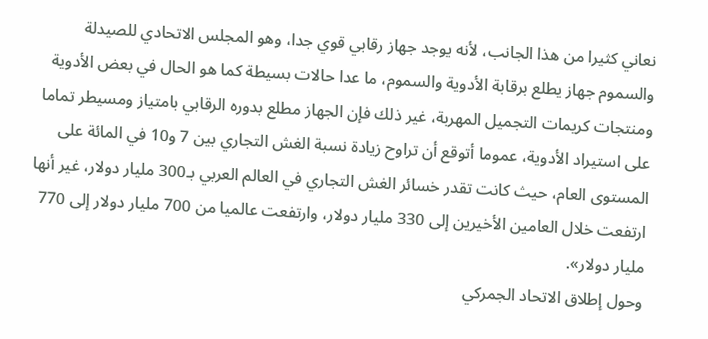نعاني كثيرا من هذا الجانب، لأنه يوجد جهاز رقابي قوي جدا، وهو المجلس الاتحادي للصيدلة والسموم جهاز يطلع برقابة الأدوية والسموم، ما عدا حالات بسيطة كما هو الحال في بعض الأدوية ومنتجات كريمات التجميل المهربة، غير ذلك فإن الجهاز مطلع بدوره الرقابي بامتياز ومسيطر تماما على استيراد الأدوية، عموما أتوقع أن تراوح زيادة نسبة الغش التجاري بين 7 و10 في المائة على المستوى العام، حيث كانت تقدر خسائر الغش التجاري في العالم العربي بـ300 مليار دولار، غير أنها ارتفعت خلال العامين الأخيرين إلى 330 مليار دولار، وارتفعت عالميا من 700 مليار دولار إلى 770 مليار دولار».
وحول إطلاق الاتحاد الجمركي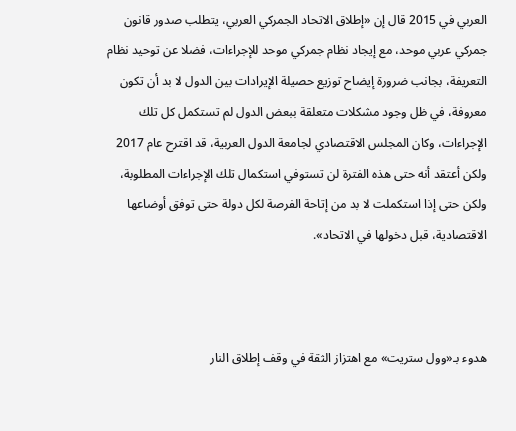العربي في 2015 قال إن «إطلاق الاتحاد الجمركي العربي، يتطلب صدور قانون جمركي عربي موحد، مع إيجاد نظام جمركي موحد للإجراءات، فضلا عن توحيد نظام التعريفة، بجانب ضرورة إيضاح توزيع حصيلة الإيرادات بين الدول لا بد أن تكون معروفة، في ظل وجود مشكلات متعلقة ببعض الدول لم تستكمل كل تلك الإجراءات، وكان المجلس الاقتصادي لجامعة الدول العربية، قد اقترح عام 2017 ولكن أعتقد أنه حتى هذه الفترة لن تستوفي استكمال تلك الإجراءات المطلوبة، ولكن حتى إذا استكملت لا بد من إتاحة الفرصة لكل دولة حتى توفق أوضاعها الاقتصادية، قبل دخولها في الاتحاد».



هدوء بـ«وول ستريت» مع اهتزاز الثقة في وقف إطلاق النار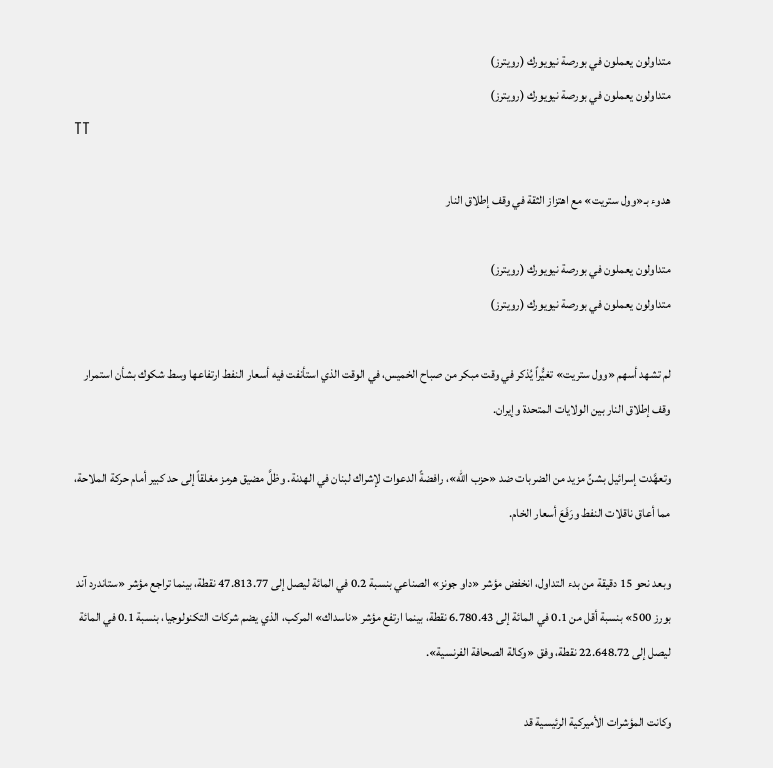متداولون يعملون في بورصة نيويورك (رويترز)
متداولون يعملون في بورصة نيويورك (رويترز)
TT

هدوء بـ«وول ستريت» مع اهتزاز الثقة في وقف إطلاق النار

متداولون يعملون في بورصة نيويورك (رويترز)
متداولون يعملون في بورصة نيويورك (رويترز)

لم تشهد أسهم «وول ستريت» تغيُّراً يُذكر في وقت مبكر من صباح الخميس، في الوقت الذي استأنفت فيه أسعار النفط ارتفاعها وسط شكوك بشأن استمرار وقف إطلاق النار بين الولايات المتحدة وإيران.

وتعهَّدت إسرائيل بشنِّ مزيد من الضربات ضد «حزب الله»، رافضةً الدعوات لإشراك لبنان في الهدنة. وظلَّ مضيق هرمز مغلقاً إلى حد كبير أمام حركة الملاحة، مما أعاق ناقلات النفط ورَفَعَ أسعار الخام.

وبعد نحو 15 دقيقة من بدء التداول، انخفض مؤشر «داو جونز» الصناعي بنسبة 0.2 في المائة ليصل إلى 47.813.77 نقطة، بينما تراجع مؤشر «ستاندرد آند بورز 500» بنسبة أقل من 0.1 في المائة إلى 6.780.43 نقطة، بينما ارتفع مؤشر «ناسداك» المركب، الذي يضم شركات التكنولوجيا، بنسبة 0.1 في المائة ليصل إلى 22.648.72 نقطة، وفق «وكالة الصحافة الفرنسية».

وكانت المؤشرات الأميركية الرئيسية قد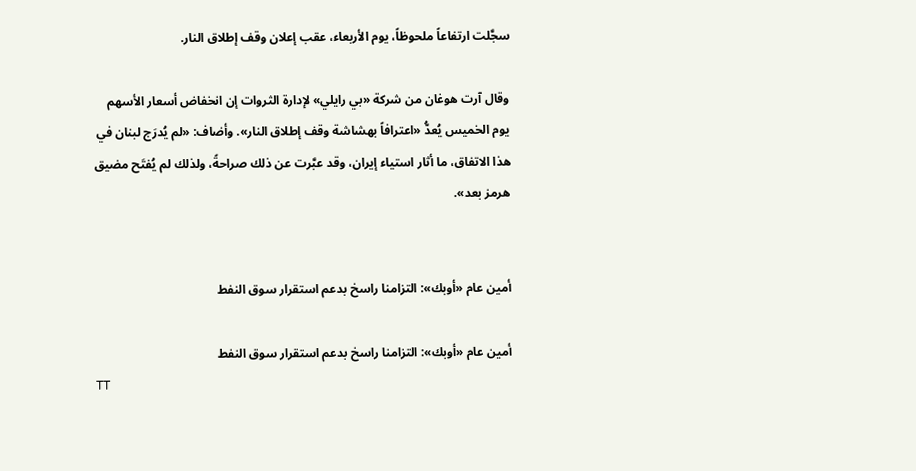سجَّلت ارتفاعاً ملحوظاً، يوم الأربعاء، عقب إعلان وقف إطلاق النار.

وقال آرت هوغان من شركة «بي رايلي» لإدارة الثروات إن انخفاض أسعار الأسهم يوم الخميس يُعدُّ «اعترافاً بهشاشة وقف إطلاق النار». وأضاف: «لم يُدرَج لبنان في هذا الاتفاق، ما أثار استياء إيران، وقد عبَّرت عن ذلك صراحةً، ولذلك لم يُفتَح مضيق هرمز بعد».


أمين عام «أوبك»: التزامنا راسخ بدعم استقرار سوق النفط

أمين عام «أوبك»: التزامنا راسخ بدعم استقرار سوق النفط
TT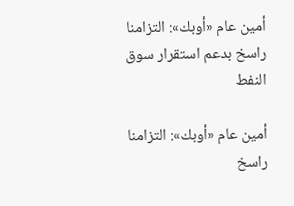أمين عام «أوبك»: التزامنا راسخ بدعم استقرار سوق النفط

أمين عام «أوبك»: التزامنا راسخ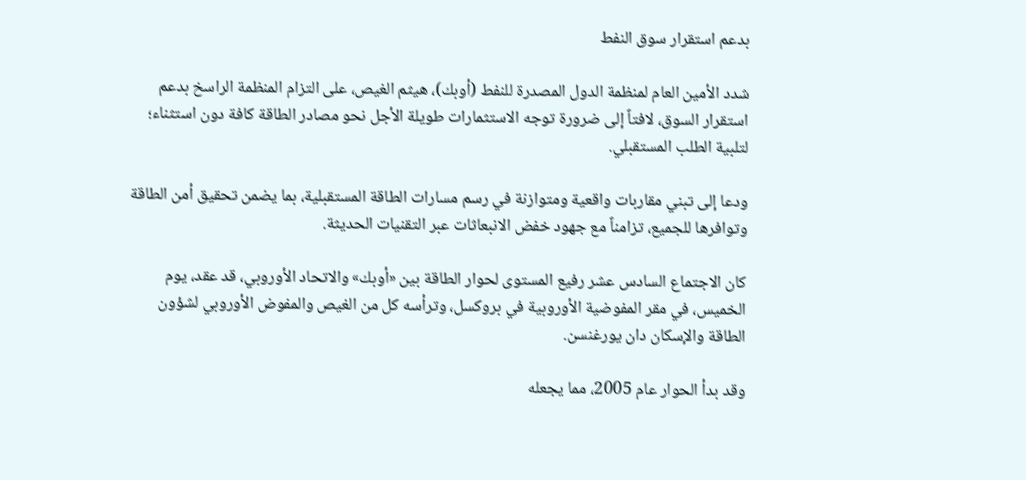بدعم استقرار سوق النفط

شدد الأمين العام لمنظمة الدول المصدرة للنفط (أوبك)، هيثم الغيص، على التزام المنظمة الراسخ بدعم استقرار السوق، لافتاً إلى ضرورة توجه الاستثمارات طويلة الأجل نحو مصادر الطاقة كافة دون استثناء؛ لتلبية الطلب المستقبلي.

ودعا إلى تبني مقاربات واقعية ومتوازنة في رسم مسارات الطاقة المستقبلية، بما يضمن تحقيق أمن الطاقة وتوافرها للجميع، تزامناً مع جهود خفض الانبعاثات عبر التقنيات الحديثة.

كان الاجتماع السادس عشر رفيع المستوى لحوار الطاقة بين «أوبك» والاتحاد الأوروبي، قد عقد، يوم الخميس، في مقر المفوضية الأوروبية في بروكسل، وترأسه كل من الغيص والمفوض الأوروبي لشؤون الطاقة والإسكان دان يورغنسن.

وقد بدأ الحوار عام 2005، مما يجعله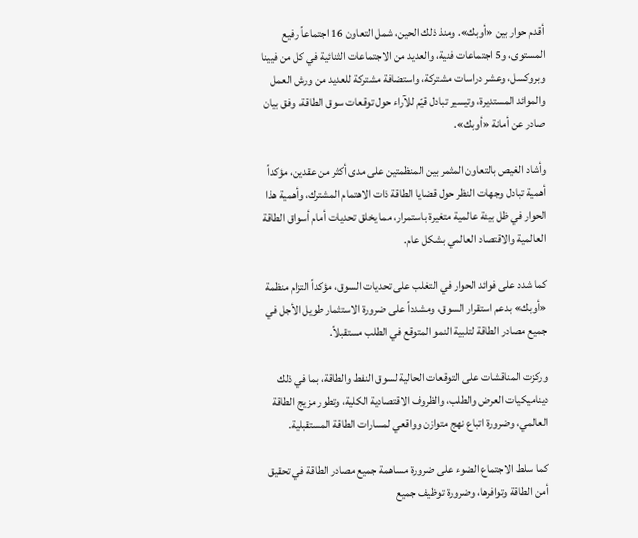أقدم حوار بين «أوبك». ومنذ ذلك الحين، شمل التعاون 16 اجتماعاً رفيع المستوى، و5 اجتماعات فنية، والعديد من الاجتماعات الثنائية في كل من فيينا وبروكسل، وعشر دراسات مشتركة، واستضافة مشتركة للعديد من ورش العمل والموائد المستديرة، وتيسير تبادل قيّم للآراء حول توقعات سوق الطاقة، وفق بيان صادر عن أمانة «أوبك».

وأشاد الغيص بالتعاون المثمر بين المنظمتين على مدى أكثر من عقدين، مؤكداً أهمية تبادل وجهات النظر حول قضايا الطاقة ذات الاهتمام المشترك، وأهمية هذا الحوار في ظل بيئة عالمية متغيرة باستمرار، مما يخلق تحديات أمام أسواق الطاقة العالمية والاقتصاد العالمي بشكل عام.

كما شدد على فوائد الحوار في التغلب على تحديات السوق، مؤكداً التزام منظمة «أوبك» بدعم استقرار السوق، ومشدداً على ضرورة الاستثمار طويل الأجل في جميع مصادر الطاقة لتلبية النمو المتوقع في الطلب مستقبلاً.

وركزت المناقشات على التوقعات الحالية لسوق النفط والطاقة، بما في ذلك ديناميكيات العرض والطلب، والظروف الاقتصادية الكلية، وتطور مزيج الطاقة العالمي، وضرورة اتباع نهج متوازن وواقعي لمسارات الطاقة المستقبلية.

كما سلط الاجتماع الضوء على ضرورة مساهمة جميع مصادر الطاقة في تحقيق أمن الطاقة وتوافرها، وضرورة توظيف جميع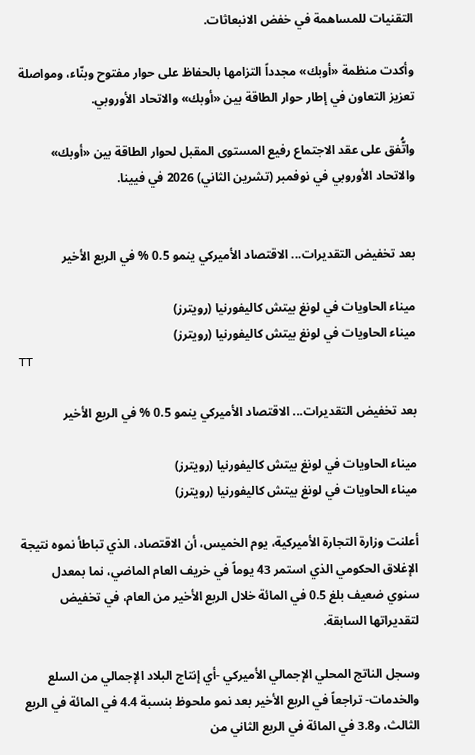التقنيات للمساهمة في خفض الانبعاثات.

وأكدت منظمة «أوبك» مجدداً التزامها بالحفاظ على حوار مفتوح وبنّاء، ومواصلة تعزيز التعاون في إطار حوار الطاقة بين «أوبك» والاتحاد الأوروبي.

واتُّفق على عقد الاجتماع رفيع المستوى المقبل لحوار الطاقة بين «أوبك» والاتحاد الأوروبي في نوفمبر (تشرين الثاني) 2026 في فيينا.


بعد تخفيض التقديرات... الاقتصاد الأميركي ينمو 0.5 % في الربع الأخير

ميناء الحاويات في لونغ بيتش كاليفورنيا (رويترز)
ميناء الحاويات في لونغ بيتش كاليفورنيا (رويترز)
TT

بعد تخفيض التقديرات... الاقتصاد الأميركي ينمو 0.5 % في الربع الأخير

ميناء الحاويات في لونغ بيتش كاليفورنيا (رويترز)
ميناء الحاويات في لونغ بيتش كاليفورنيا (رويترز)

أعلنت وزارة التجارة الأميركية، يوم الخميس، أن الاقتصاد، الذي تباطأ نموه نتيجة الإغلاق الحكومي الذي استمر 43 يوماً في خريف العام الماضي، نما بمعدل سنوي ضعيف بلغ 0.5 في المائة خلال الربع الأخير من العام، في تخفيض لتقديراتها السابقة.

وسجل الناتج المحلي الإجمالي الأميركي -أي إنتاج البلاد الإجمالي من السلع والخدمات- تراجعاً في الربع الأخير بعد نمو ملحوظ بنسبة 4.4 في المائة في الربع الثالث، و3.8 في المائة في الربع الثاني من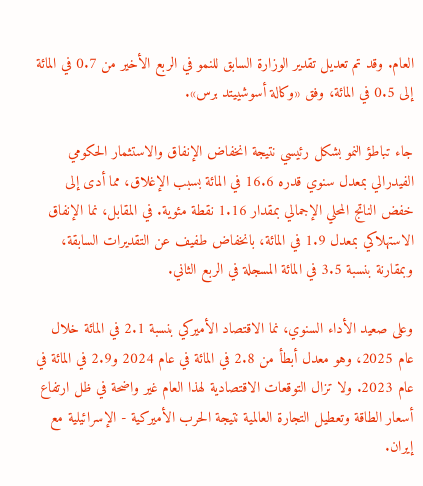العام. وقد تم تعديل تقدير الوزارة السابق للنمو في الربع الأخير من 0.7 في المائة إلى 0.5 في المائة، وفق «وكالة أسوشييتد برس».

جاء تباطؤ النمو بشكل رئيسي نتيجة انخفاض الإنفاق والاستثمار الحكومي الفيدرالي بمعدل سنوي قدره 16.6 في المائة بسبب الإغلاق، مما أدى إلى خفض الناتج المحلي الإجمالي بمقدار 1.16 نقطة مئوية. في المقابل، نما الإنفاق الاستهلاكي بمعدل 1.9 في المائة، بانخفاض طفيف عن التقديرات السابقة، وبمقارنة بنسبة 3.5 في المائة المسجلة في الربع الثاني.

وعلى صعيد الأداء السنوي، نما الاقتصاد الأميركي بنسبة 2.1 في المائة خلال عام 2025، وهو معدل أبطأ من 2.8 في المائة في عام 2024 و2.9 في المائة في عام 2023. ولا تزال التوقعات الاقتصادية لهذا العام غير واضحة في ظل ارتفاع أسعار الطاقة وتعطيل التجارة العالمية نتيجة الحرب الأميركية - الإسرائيلية مع إيران.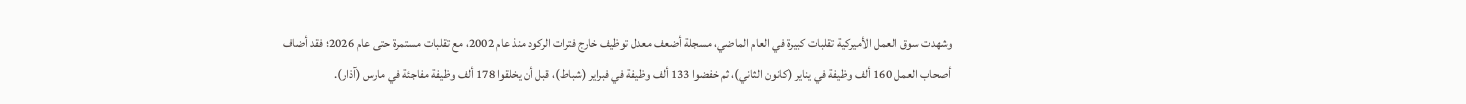وشهدت سوق العمل الأميركية تقلبات كبيرة في العام الماضي، مسجلة أضعف معدل توظيف خارج فترات الركود منذ عام 2002، مع تقلبات مستمرة حتى عام 2026؛ فقد أضاف أصحاب العمل 160 ألف وظيفة في يناير (كانون الثاني)، ثم خفضوا 133 ألف وظيفة في فبراير (شباط)، قبل أن يخلقوا 178 ألف وظيفة مفاجئة في مارس (آذار).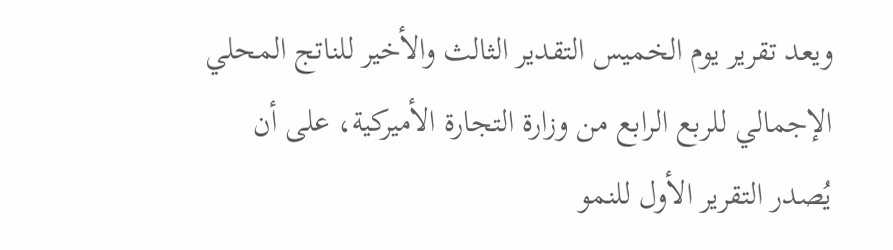ويعد تقرير يوم الخميس التقدير الثالث والأخير للناتج المحلي الإجمالي للربع الرابع من وزارة التجارة الأميركية، على أن يُصدر التقرير الأول للنمو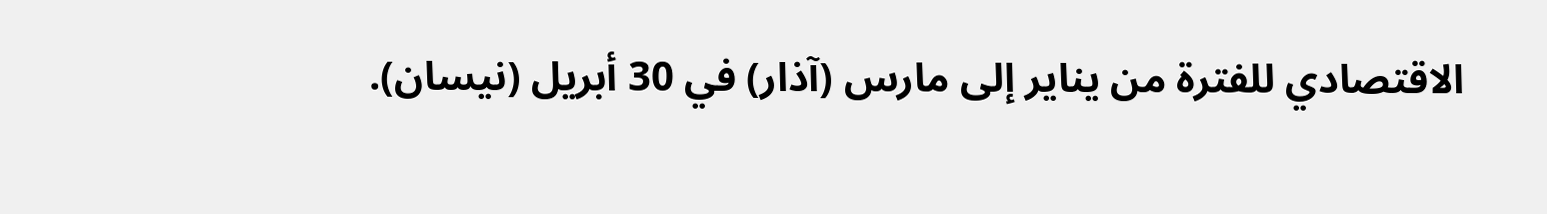الاقتصادي للفترة من يناير إلى مارس (آذار) في 30 أبريل (نيسان).